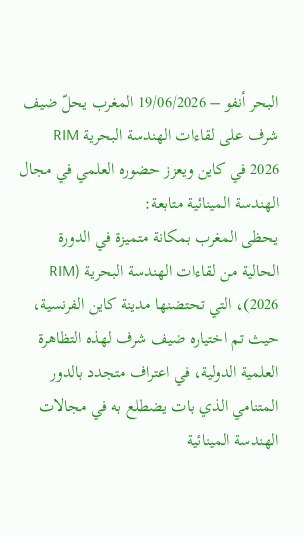البحر أنفو – 19/06/2026 المغرب يحلّ ضيف شرف على لقاءات الهندسة البحرية RIM 2026 في كاين ويعزز حضوره العلمي في مجال الهندسة المينائية متابعة:
يحظى المغرب بمكانة متميزة في الدورة الحالية من لقاءات الهندسة البحرية (RIM 2026)، التي تحتضنها مدينة كاين الفرنسية، حيث تم اختياره ضيف شرف لهذه التظاهرة العلمية الدولية، في اعتراف متجدد بالدور المتنامي الذي بات يضطلع به في مجالات الهندسة المينائية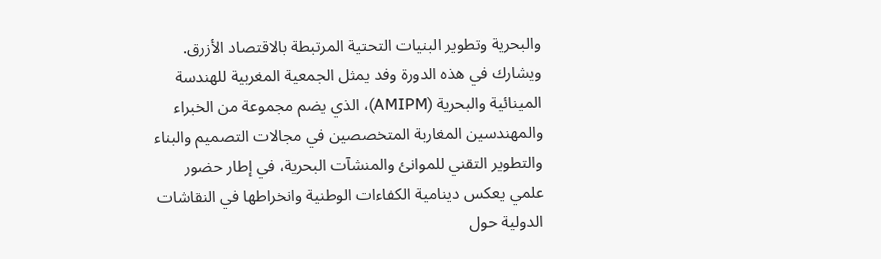والبحرية وتطوير البنيات التحتية المرتبطة بالاقتصاد الأزرق.
ويشارك في هذه الدورة وفد يمثل الجمعية المغربية للهندسة المينائية والبحرية (AMIPM)، الذي يضم مجموعة من الخبراء والمهندسين المغاربة المتخصصين في مجالات التصميم والبناء والتطوير التقني للموانئ والمنشآت البحرية، في إطار حضور علمي يعكس دينامية الكفاءات الوطنية وانخراطها في النقاشات الدولية حول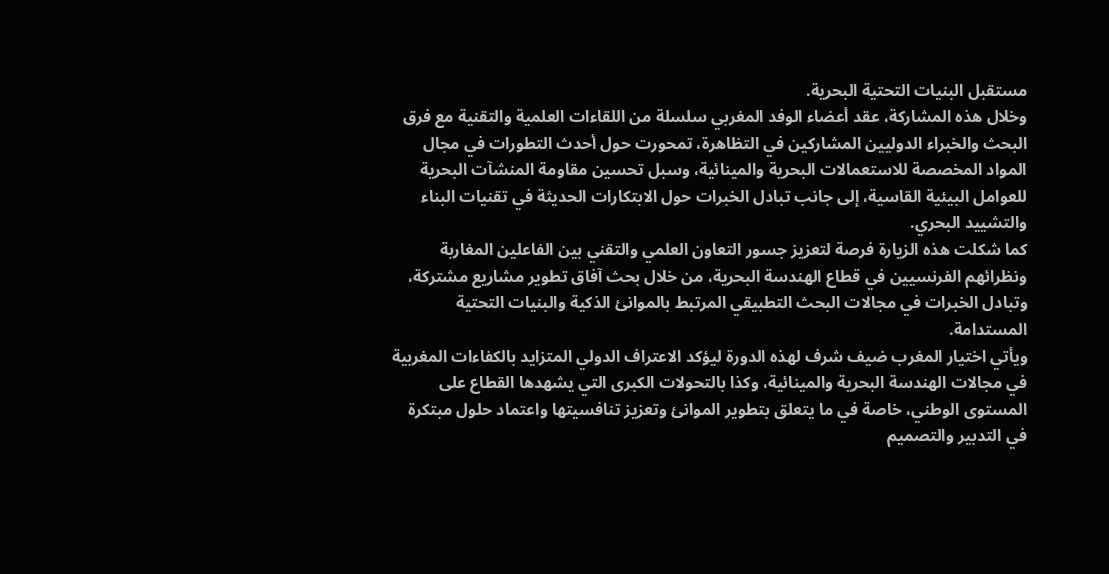مستقبل البنيات التحتية البحرية.
وخلال هذه المشاركة، عقد أعضاء الوفد المغربي سلسلة من اللقاءات العلمية والتقنية مع فرق البحث والخبراء الدوليين المشاركين في التظاهرة، تمحورت حول أحدث التطورات في مجال المواد المخصصة للاستعمالات البحرية والمينائية، وسبل تحسين مقاومة المنشآت البحرية للعوامل البيئية القاسية، إلى جانب تبادل الخبرات حول الابتكارات الحديثة في تقنيات البناء والتشييد البحري.
كما شكلت هذه الزيارة فرصة لتعزيز جسور التعاون العلمي والتقني بين الفاعلين المغاربة ونظرائهم الفرنسيين في قطاع الهندسة البحرية، من خلال بحث آفاق تطوير مشاريع مشتركة، وتبادل الخبرات في مجالات البحث التطبيقي المرتبط بالموانئ الذكية والبنيات التحتية المستدامة.
ويأتي اختيار المغرب ضيف شرف لهذه الدورة ليؤكد الاعتراف الدولي المتزايد بالكفاءات المغربية في مجالات الهندسة البحرية والمينائية، وكذا بالتحولات الكبرى التي يشهدها القطاع على المستوى الوطني، خاصة في ما يتعلق بتطوير الموانئ وتعزيز تنافسيتها واعتماد حلول مبتكرة في التدبير والتصميم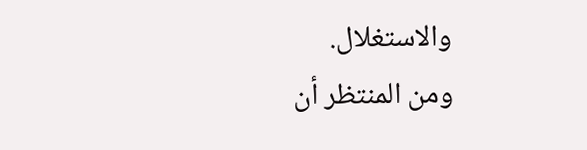والاستغلال.
ومن المنتظر أن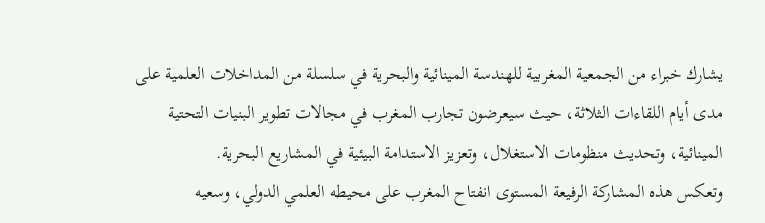يشارك خبراء من الجمعية المغربية للهندسة المينائية والبحرية في سلسلة من المداخلات العلمية على مدى أيام اللقاءات الثلاثة، حيث سيعرضون تجارب المغرب في مجالات تطوير البنيات التحتية المينائية، وتحديث منظومات الاستغلال، وتعزيز الاستدامة البيئية في المشاريع البحرية.
وتعكس هذه المشاركة الرفيعة المستوى انفتاح المغرب على محيطه العلمي الدولي، وسعيه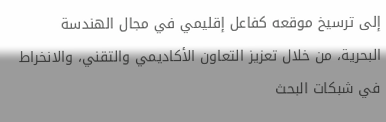إلى ترسيخ موقعه كفاعل إقليمي في مجال الهندسة البحرية، من خلال تعزيز التعاون الأكاديمي والتقني، والانخراط في شبكات البحث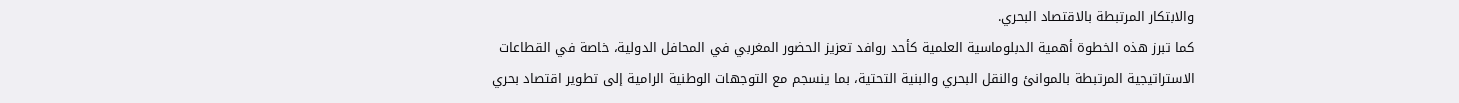والابتكار المرتبطة بالاقتصاد البحري.
كما تبرز هذه الخطوة أهمية الدبلوماسية العلمية كأحد روافد تعزيز الحضور المغربي في المحافل الدولية، خاصة في القطاعات الاستراتيجية المرتبطة بالموانئ والنقل البحري والبنية التحتية، بما ينسجم مع التوجهات الوطنية الرامية إلى تطوير اقتصاد بحري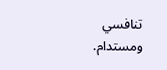تنافسي ومستدام.